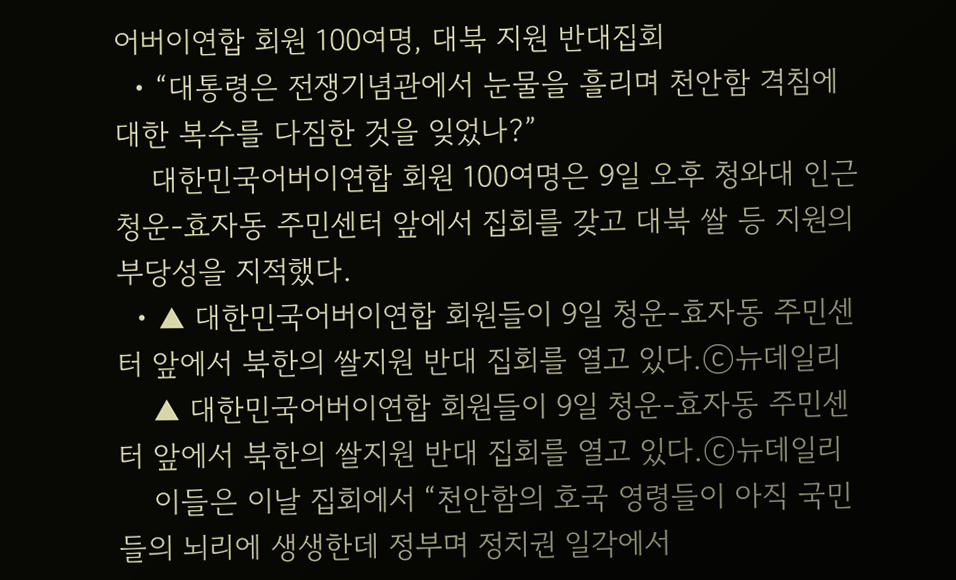어버이연합 회원 100여명, 대북 지원 반대집회
  • “대통령은 전쟁기념관에서 눈물을 흘리며 천안함 격침에 대한 복수를 다짐한 것을 잊었나?”
    대한민국어버이연합 회원 100여명은 9일 오후 청와대 인근 청운-효자동 주민센터 앞에서 집회를 갖고 대북 쌀 등 지원의 부당성을 지적했다.
  • ▲ 대한민국어버이연합 회원들이 9일 청운-효자동 주민센터 앞에서 북한의 쌀지원 반대 집회를 열고 있다.ⓒ뉴데일리
    ▲ 대한민국어버이연합 회원들이 9일 청운-효자동 주민센터 앞에서 북한의 쌀지원 반대 집회를 열고 있다.ⓒ뉴데일리
    이들은 이날 집회에서 “천안함의 호국 영령들이 아직 국민들의 뇌리에 생생한데 정부며 정치권 일각에서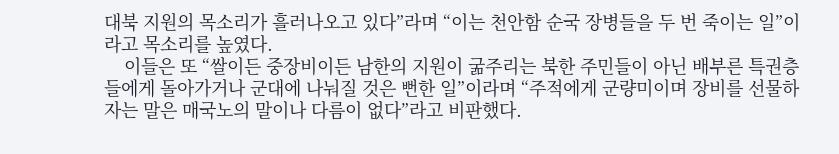대북 지원의 목소리가 흘러나오고 있다”라며 “이는 천안함 순국 장병들을 두 번 죽이는 일”이라고 목소리를 높였다.
    이들은 또 “쌀이든 중장비이든 남한의 지원이 굶주리는 북한 주민들이 아닌 배부른 특권층들에게 돌아가거나 군대에 나눠질 것은 뻔한 일”이라며 “주적에게 군량미이며 장비를 선물하자는 말은 매국노의 말이나 다름이 없다”라고 비판했다.